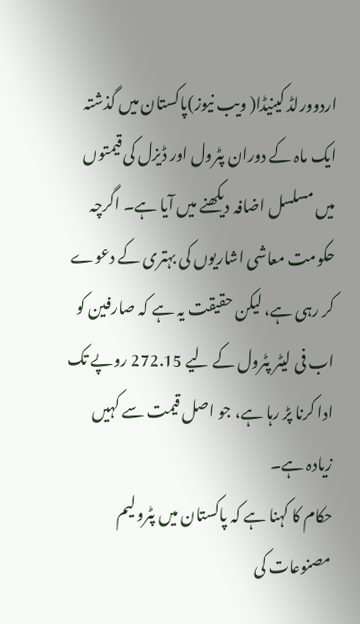اردوورلڈ کینیڈا( ویب نیوز)پاکستان میں گذشتہ ایک ماہ کے دوران پٹرول اور ڈیزل کی قیمتوں میں مسلسل اضافہ دیکھنے میں آیا ہے۔ اگرچہ حکومت معاشی اشاریوں کی بہتری کے دعوے کر رہی ہے، لیکن حقیقت یہ ہے کہ صارفین کو اب فی لیٹر پٹرول کے لیے 272.15 روپے تک ادا کرنا پڑ رہا ہے، جو اصل قیمت سے کہیں زیادہ ہے۔
حکام کا کہنا ہے کہ پاکستان میں پٹرولیم مصنوعات کی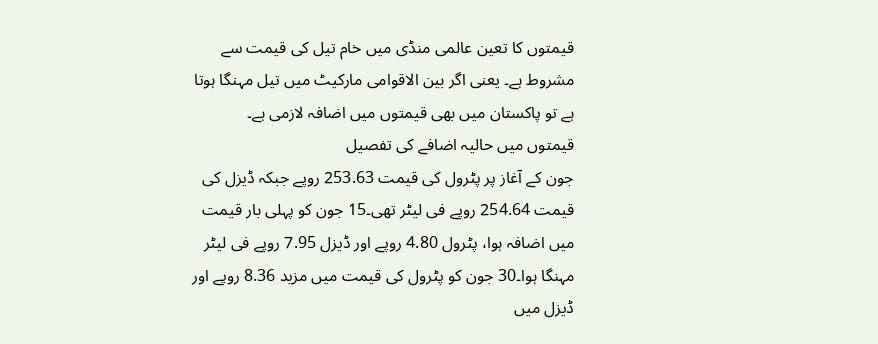قیمتوں کا تعین عالمی منڈی میں خام تیل کی قیمت سے مشروط ہے۔ یعنی اگر بین الاقوامی مارکیٹ میں تیل مہنگا ہوتا ہے تو پاکستان میں بھی قیمتوں میں اضافہ لازمی ہے۔
قیمتوں میں حالیہ اضافے کی تفصیل
جون کے آغاز پر پٹرول کی قیمت 253.63 روپے جبکہ ڈیزل کی قیمت 254.64 روپے فی لیٹر تھی۔15 جون کو پہلی بار قیمت میں اضافہ ہوا، پٹرول 4.80 روپے اور ڈیزل 7.95 روپے فی لیٹر مہنگا ہوا۔30 جون کو پٹرول کی قیمت میں مزید 8.36 روپے اور ڈیزل میں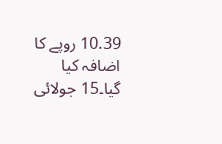10.39 روپے کا اضافہ کیا گیا۔15 جولائی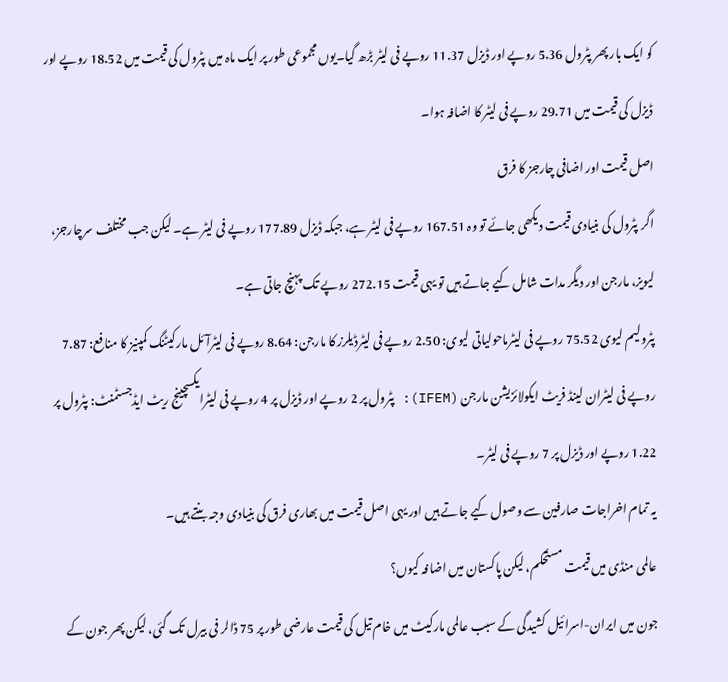کو ایک بار پھر پٹرول 5.36 روپے اور ڈیزل 11.37 روپے فی لیٹر بڑھ گیا۔یوں مجموعی طور پر ایک ماہ میں پٹرول کی قیمت میں 18.52 روپے اور ڈیزل کی قیمت میں 29.71 روپے فی لیٹر کا اضافہ ہوا۔
اصل قیمت اور اضافی چارجز کا فرق
اگر پٹرول کی بنیادی قیمت دیکھی جائے تو وہ 167.51 روپے فی لیٹر ہے، جبکہ ڈیزل 177.89 روپے فی لیٹر ہے۔ لیکن جب مختلف سرچارجز، لیویز، مارجن اور دیگر مدات شامل کیے جاتے ہیں تو یہی قیمت 272.15 روپے تک پہنچ جاتی ہے۔
پٹرولیم لیوی 75.52 روپے فی لیٹرماحولیاتی لیوی: 2.50 روپے فی لیٹرڈیلرز کا مارجن: 8.64 روپے فی لیٹرآئل مارکیٹنگ کمپنیز کا منافع: 7.87 روپے فی لیٹران لینڈ فریٹ ایکولائزیشن مارجن (IFEM): پٹرول پر 2 روپے اور ڈیزل پر 4 روپے فی لیٹرایکسچینج ریٹ ایڈجسٹمنٹ: پٹرول پر 1.22 روپے اور ڈیزل پر 7 روپے فی لیٹر۔
یہ تمام اخراجات صارفین سے وصول کیے جاتے ہیں اور یہی اصل قیمت میں بھاری فرق کی بنیادی وجہ بنتے ہیں۔
عالمی منڈی میں قیمت مستحکم، لیکن پاکستان میں اضافہ کیوں؟
جون میں ایران-اسرائیل کشیدگی کے سبب عالمی مارکیٹ میں خام تیل کی قیمت عارضی طور پر 75 ڈالر فی بیرل تک گئی، لیکن پھر جون کے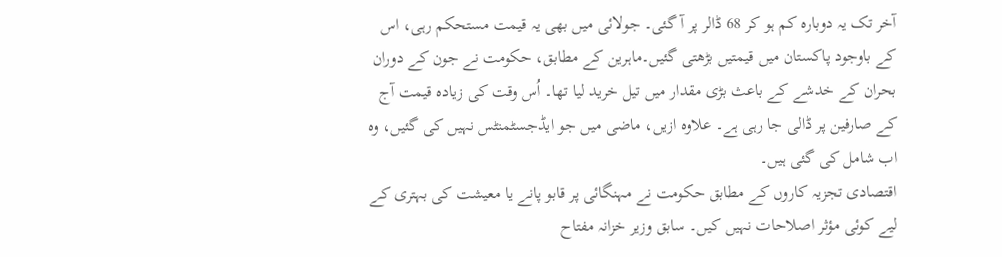آخر تک یہ دوبارہ کم ہو کر 68 ڈالر پر آ گئی۔ جولائی میں بھی یہ قیمت مستحکم رہی، اس کے باوجود پاکستان میں قیمتیں بڑھتی گئیں۔ماہرین کے مطابق، حکومت نے جون کے دوران بحران کے خدشے کے باعث بڑی مقدار میں تیل خرید لیا تھا۔ اُس وقت کی زیادہ قیمت آج کے صارفین پر ڈالی جا رہی ہے۔ علاوہ ازیں، ماضی میں جو ایڈجسٹمنٹس نہیں کی گئیں، وہ اب شامل کی گئی ہیں۔
اقتصادی تجزیہ کاروں کے مطابق حکومت نے مہنگائی پر قابو پانے یا معیشت کی بہتری کے لیے کوئی مؤثر اصلاحات نہیں کیں۔ سابق وزیر خزانہ مفتاح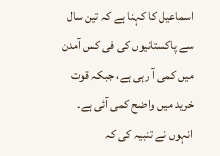اسماعیل کا کہنا ہے کہ تین سال سے پاکستانیوں کی فی کس آمدن میں کمی آ رہی ہے، جبکہ قوت خرید میں واضح کمی آئی ہے۔ انہوں نے تنبیہ کی کہ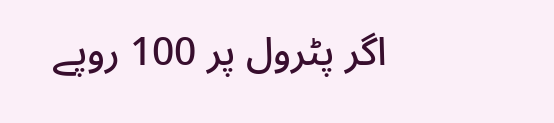اگر پٹرول پر 100 روپے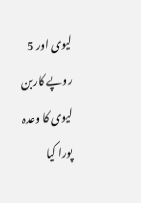لیوی اور 5 روپے کاربن لیوی کا وعدہ پورا کیا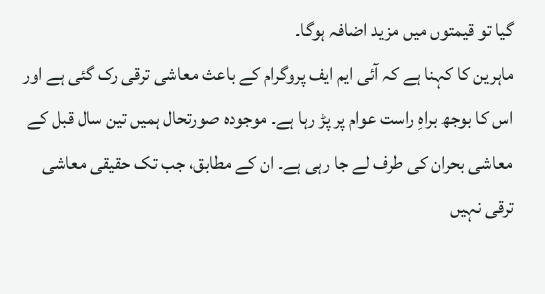گیا تو قیمتوں میں مزید اضافہ ہوگا۔
ماہرین کا کہنا ہے کہ آئی ایم ایف پروگرام کے باعث معاشی ترقی رک گئی ہے اور اس کا بوجھ براہِ راست عوام پر پڑ رہا ہے۔ موجودہ صورتحال ہمیں تین سال قبل کے معاشی بحران کی طرف لے جا رہی ہے۔ ان کے مطابق، جب تک حقیقی معاشی ترقی نہیں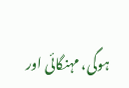ہوگی، مہنگائی اور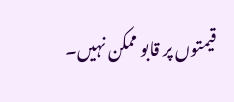قیمتوں پر قابو ممکن نہیں۔